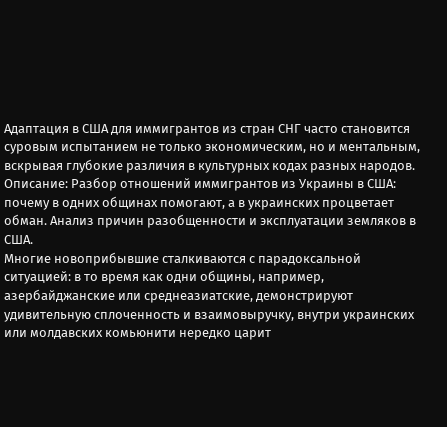Адаптация в США для иммигрантов из стран СНГ часто становится суровым испытанием не только экономическим, но и ментальным, вскрывая глубокие различия в культурных кодах разных народов.
Описание: Разбор отношений иммигрантов из Украины в США: почему в одних общинах помогают, а в украинских процветает обман. Анализ причин разобщенности и эксплуатации земляков в США.
Многие новоприбывшие сталкиваются с парадоксальной ситуацией: в то время как одни общины, например, азербайджанские или среднеазиатские, демонстрируют удивительную сплоченность и взаимовыручку, внутри украинских или молдавских комьюнити нередко царит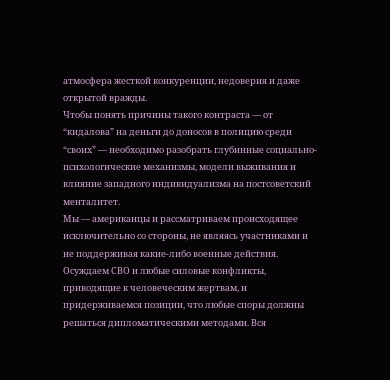атмосфера жесткой конкуренции, недоверия и даже открытой вражды.
Чтобы понять причины такого контраста — от “кидалова” на деньги до доносов в полицию среди “своих” — необходимо разобрать глубинные социально-психологические механизмы, модели выживания и влияние западного индивидуализма на постсоветский менталитет.
Мы — американцы и рассматриваем происходящее исключительно со стороны, не являясь участниками и не поддерживая какие-либо военные действия. Осуждаем СВО и любые силовые конфликты, приводящие к человеческим жертвам, и придерживаемся позиции, что любые споры должны решаться дипломатическими методами. Вся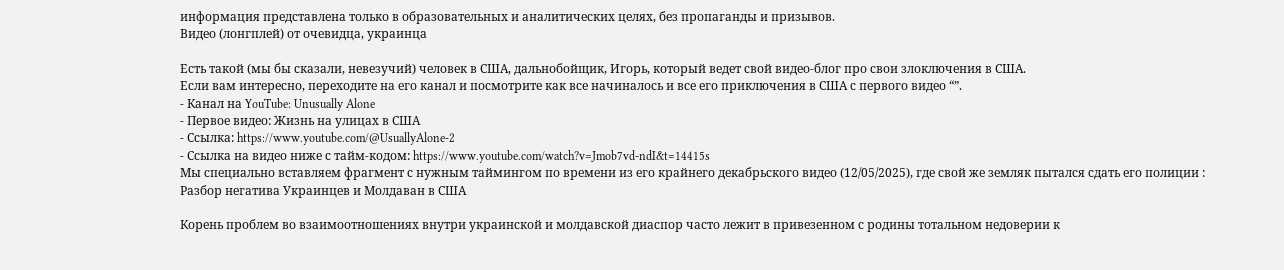информация представлена только в образовательных и аналитических целях, без пропаганды и призывов.
Видео (лонгплей) от очевидца, украинца

Есть такой (мы бы сказали, невезучий) человек в США, дальнобойщик, Игорь, который ведет свой видео-блог про свои злоключения в США.
Если вам интересно, переходите на его канал и посмотрите как все начиналось и все его приключения в США с первого видео “”.
- Канал на YouTube: Unusually Alone
- Первое видео: Жизнь на улицах в США
- Ссылка: https://www.youtube.com/@UsuallyAlone-2
- Ссылка на видео ниже с тайм-кодом: https://www.youtube.com/watch?v=Jmob7vd-ndI&t=14415s
Мы специально вставляем фрагмент с нужным таймингом по времени из его крайнего декабрьского видео (12/05/2025), где свой же земляк пытался сдать его полиции :
Разбор негатива Украинцев и Молдаван в США

Корень проблем во взаимоотношениях внутри украинской и молдавской диаспор часто лежит в привезенном с родины тотальном недоверии к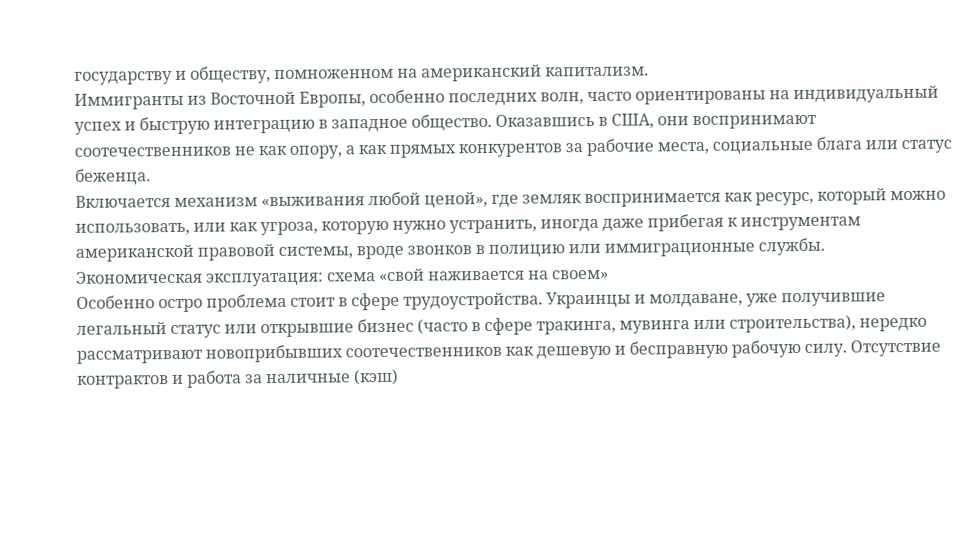государству и обществу, помноженном на американский капитализм.
Иммигранты из Восточной Европы, особенно последних волн, часто ориентированы на индивидуальный успех и быструю интеграцию в западное общество. Оказавшись в США, они воспринимают соотечественников не как опору, а как прямых конкурентов за рабочие места, социальные блага или статус беженца.
Включается механизм «выживания любой ценой», где земляк воспринимается как ресурс, который можно использовать, или как угроза, которую нужно устранить, иногда даже прибегая к инструментам американской правовой системы, вроде звонков в полицию или иммиграционные службы.
Экономическая эксплуатация: схема «свой наживается на своем»
Особенно остро проблема стоит в сфере трудоустройства. Украинцы и молдаване, уже получившие легальный статус или открывшие бизнес (часто в сфере тракинга, мувинга или строительства), нередко рассматривают новоприбывших соотечественников как дешевую и бесправную рабочую силу. Отсутствие контрактов и работа за наличные (кэш)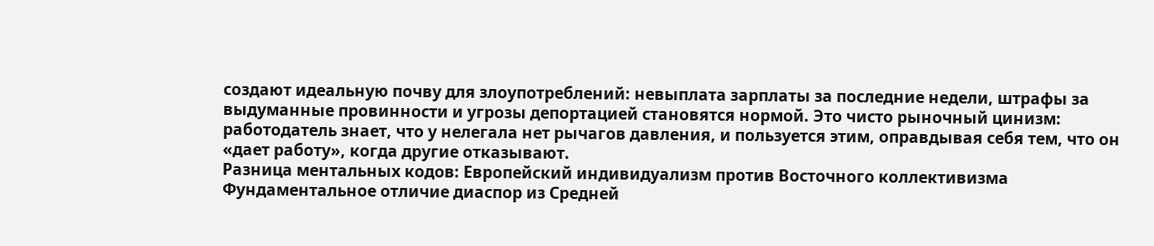создают идеальную почву для злоупотреблений: невыплата зарплаты за последние недели, штрафы за выдуманные провинности и угрозы депортацией становятся нормой. Это чисто рыночный цинизм: работодатель знает, что у нелегала нет рычагов давления, и пользуется этим, оправдывая себя тем, что он «дает работу», когда другие отказывают.
Разница ментальных кодов: Европейский индивидуализм против Восточного коллективизма
Фундаментальное отличие диаспор из Средней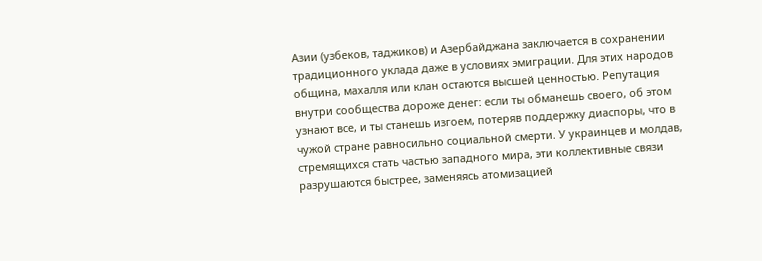Азии (узбеков, таджиков) и Азербайджана заключается в сохранении традиционного уклада даже в условиях эмиграции. Для этих народов община, махалля или клан остаются высшей ценностью. Репутация внутри сообщества дороже денег: если ты обманешь своего, об этом узнают все, и ты станешь изгоем, потеряв поддержку диаспоры, что в чужой стране равносильно социальной смерти. У украинцев и молдав, стремящихся стать частью западного мира, эти коллективные связи разрушаются быстрее, заменяясь атомизацией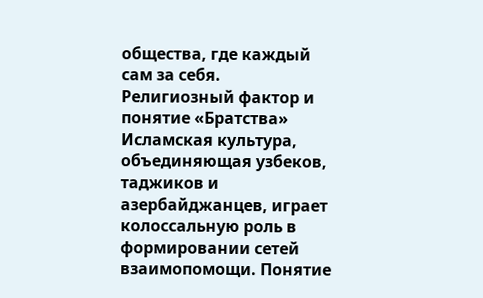общества, где каждый сам за себя.
Религиозный фактор и понятие «Братства»
Исламская культура, объединяющая узбеков, таджиков и азербайджанцев, играет колоссальную роль в формировании сетей взаимопомощи. Понятие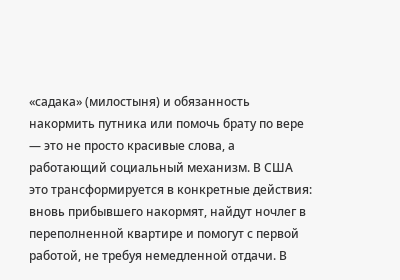«садака» (милостыня) и обязанность накормить путника или помочь брату по вере — это не просто красивые слова, а работающий социальный механизм. В США это трансформируется в конкретные действия: вновь прибывшего накормят, найдут ночлег в переполненной квартире и помогут с первой работой, не требуя немедленной отдачи. В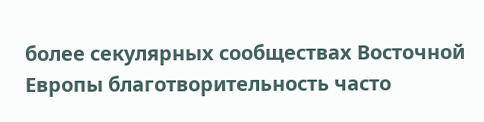более секулярных сообществах Восточной Европы благотворительность часто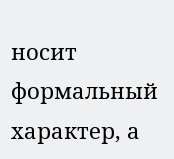носит формальный характер, а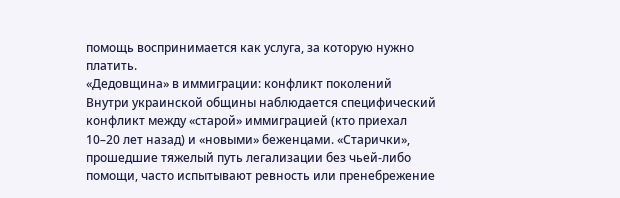помощь воспринимается как услуга, за которую нужно платить.
«Дедовщина» в иммиграции: конфликт поколений
Внутри украинской общины наблюдается специфический конфликт между «старой» иммиграцией (кто приехал 10–20 лет назад) и «новыми» беженцами. «Старички», прошедшие тяжелый путь легализации без чьей-либо помощи, часто испытывают ревность или пренебрежение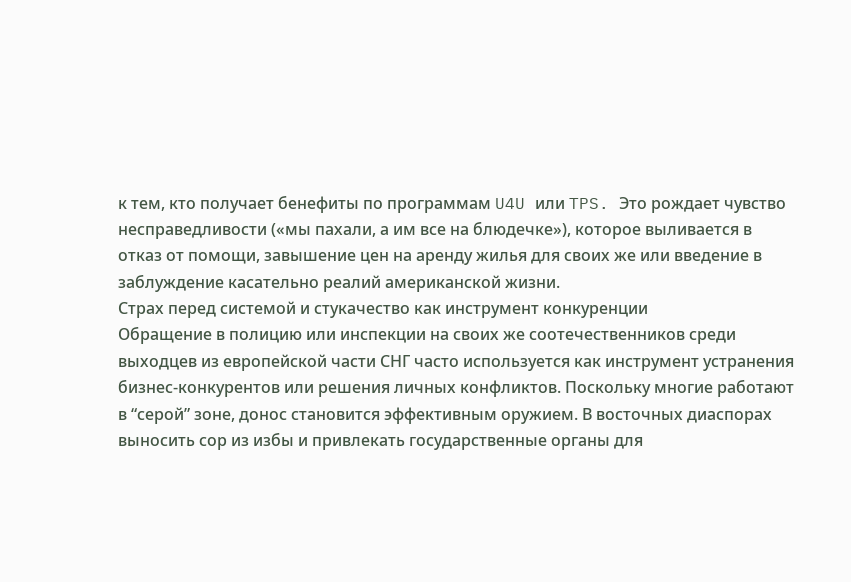к тем, кто получает бенефиты по программам U4U или TPS. Это рождает чувство несправедливости («мы пахали, а им все на блюдечке»), которое выливается в отказ от помощи, завышение цен на аренду жилья для своих же или введение в заблуждение касательно реалий американской жизни.
Страх перед системой и стукачество как инструмент конкуренции
Обращение в полицию или инспекции на своих же соотечественников среди выходцев из европейской части СНГ часто используется как инструмент устранения бизнес-конкурентов или решения личных конфликтов. Поскольку многие работают в “серой” зоне, донос становится эффективным оружием. В восточных диаспорах выносить сор из избы и привлекать государственные органы для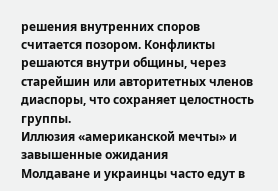решения внутренних споров считается позором. Конфликты решаются внутри общины, через старейшин или авторитетных членов диаспоры, что сохраняет целостность группы.
Иллюзия «американской мечты» и завышенные ожидания
Молдаване и украинцы часто едут в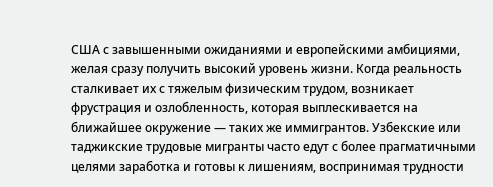США с завышенными ожиданиями и европейскими амбициями, желая сразу получить высокий уровень жизни. Когда реальность сталкивает их с тяжелым физическим трудом, возникает фрустрация и озлобленность, которая выплескивается на ближайшее окружение — таких же иммигрантов. Узбекские или таджикские трудовые мигранты часто едут с более прагматичными целями заработка и готовы к лишениям, воспринимая трудности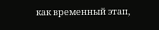как временный этап,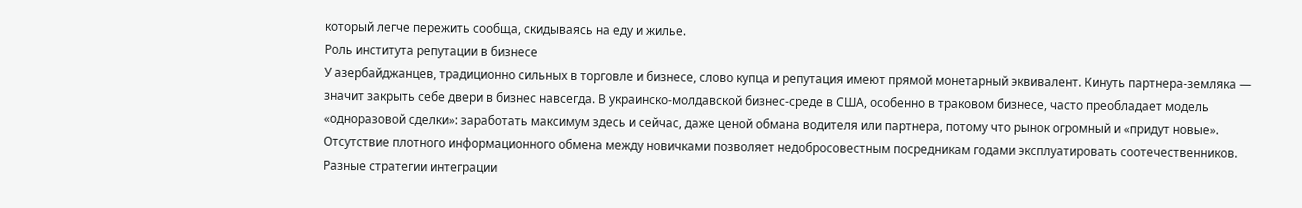который легче пережить сообща, скидываясь на еду и жилье.
Роль института репутации в бизнесе
У азербайджанцев, традиционно сильных в торговле и бизнесе, слово купца и репутация имеют прямой монетарный эквивалент. Кинуть партнера-земляка — значит закрыть себе двери в бизнес навсегда. В украинско-молдавской бизнес-среде в США, особенно в траковом бизнесе, часто преобладает модель «одноразовой сделки»: заработать максимум здесь и сейчас, даже ценой обмана водителя или партнера, потому что рынок огромный и «придут новые». Отсутствие плотного информационного обмена между новичками позволяет недобросовестным посредникам годами эксплуатировать соотечественников.
Разные стратегии интеграции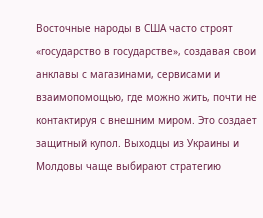Восточные народы в США часто строят «государство в государстве», создавая свои анклавы с магазинами, сервисами и взаимопомощью, где можно жить, почти не контактируя с внешним миром. Это создает защитный купол. Выходцы из Украины и Молдовы чаще выбирают стратегию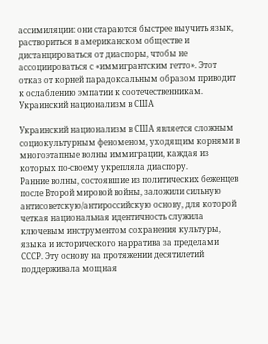ассимиляции: они стараются быстрее выучить язык, раствориться в американском обществе и дистанцироваться от диаспоры, чтобы не ассоциироваться с «иммигрантским гетто». Этот отказ от корней парадоксальным образом приводит к ослаблению эмпатии к соотечественникам.
Украинский национализм в США

Украинский национализм в США является сложным социокультурным феноменом, уходящим корнями в многоэтапные волны иммиграции, каждая из которых по-своему укрепляла диаспору.
Ранние волны, состоявшие из политических беженцев после Второй мировой войны, заложили сильную антисоветскую/антироссийскую основу, для которой четкая национальная идентичность служила ключевым инструментом сохранения культуры, языка и исторического нарратива за пределами СССР. Эту основу на протяжении десятилетий поддерживала мощная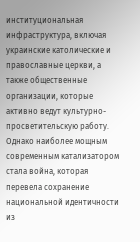институциональная инфраструктура, включая украинские католические и православные церкви, а также общественные организации, которые активно ведут культурно-просветительскую работу.
Однако наиболее мощным современным катализатором стала война, которая перевела сохранение национальной идентичности из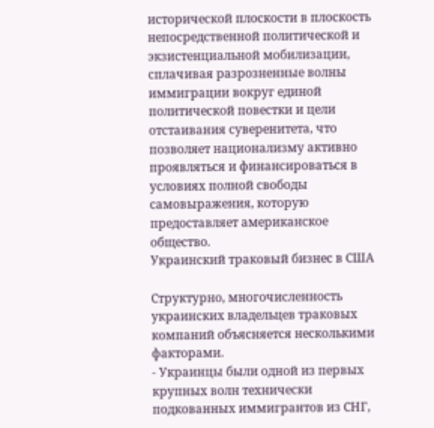исторической плоскости в плоскость непосредственной политической и экзистенциальной мобилизации, сплачивая разрозненные волны иммиграции вокруг единой политической повестки и цели отстаивания суверенитета, что позволяет национализму активно проявляться и финансироваться в условиях полной свободы самовыражения, которую предоставляет американское общество.
Украинский траковый бизнес в США

Структурно, многочисленность украинских владельцев траковых компаний объясняется несколькими факторами.
- Украинцы были одной из первых крупных волн технически подкованных иммигрантов из СНГ,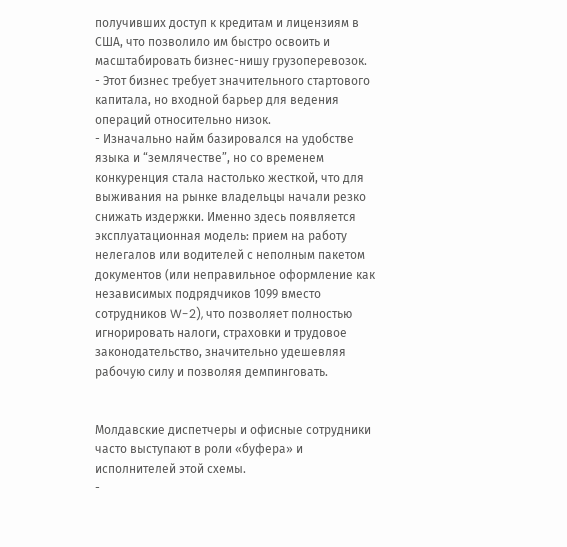получивших доступ к кредитам и лицензиям в США, что позволило им быстро освоить и масштабировать бизнес-нишу грузоперевозок.
- Этот бизнес требует значительного стартового капитала, но входной барьер для ведения операций относительно низок.
- Изначально найм базировался на удобстве языка и “землячестве”, но со временем конкуренция стала настолько жесткой, что для выживания на рынке владельцы начали резко снижать издержки. Именно здесь появляется эксплуатационная модель: прием на работу нелегалов или водителей с неполным пакетом документов (или неправильное оформление как независимых подрядчиков 1099 вместо сотрудников W-2), что позволяет полностью игнорировать налоги, страховки и трудовое законодательство, значительно удешевляя рабочую силу и позволяя демпинговать.


Молдавские диспетчеры и офисные сотрудники часто выступают в роли «буфера» и исполнителей этой схемы.
-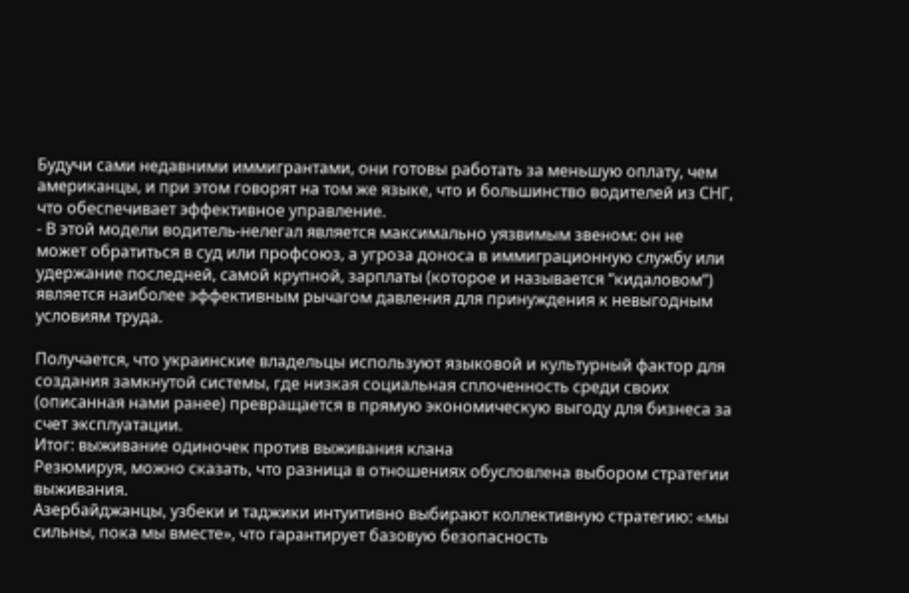Будучи сами недавними иммигрантами, они готовы работать за меньшую оплату, чем американцы, и при этом говорят на том же языке, что и большинство водителей из СНГ, что обеспечивает эффективное управление.
- В этой модели водитель-нелегал является максимально уязвимым звеном: он не может обратиться в суд или профсоюз, а угроза доноса в иммиграционную службу или удержание последней, самой крупной, зарплаты (которое и называется “кидаловом”) является наиболее эффективным рычагом давления для принуждения к невыгодным условиям труда.

Получается, что украинские владельцы используют языковой и культурный фактор для создания замкнутой системы, где низкая социальная сплоченность среди своих (описанная нами ранее) превращается в прямую экономическую выгоду для бизнеса за счет эксплуатации.
Итог: выживание одиночек против выживания клана
Резюмируя, можно сказать, что разница в отношениях обусловлена выбором стратегии выживания.
Азербайджанцы, узбеки и таджики интуитивно выбирают коллективную стратегию: «мы сильны, пока мы вместе», что гарантирует базовую безопасность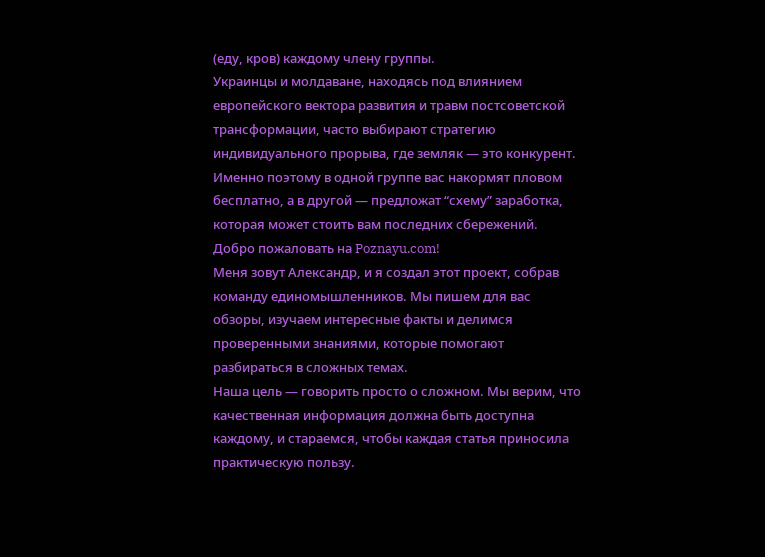(еду, кров) каждому члену группы.
Украинцы и молдаване, находясь под влиянием европейского вектора развития и травм постсоветской трансформации, часто выбирают стратегию индивидуального прорыва, где земляк — это конкурент.
Именно поэтому в одной группе вас накормят пловом бесплатно, а в другой — предложат “схему” заработка, которая может стоить вам последних сбережений.
Добро пожаловать на Poznayu.com!
Меня зовут Александр, и я создал этот проект, собрав команду единомышленников. Мы пишем для вас обзоры, изучаем интересные факты и делимся проверенными знаниями, которые помогают разбираться в сложных темах.
Наша цель — говорить просто о сложном. Мы верим, что качественная информация должна быть доступна каждому, и стараемся, чтобы каждая статья приносила практическую пользу.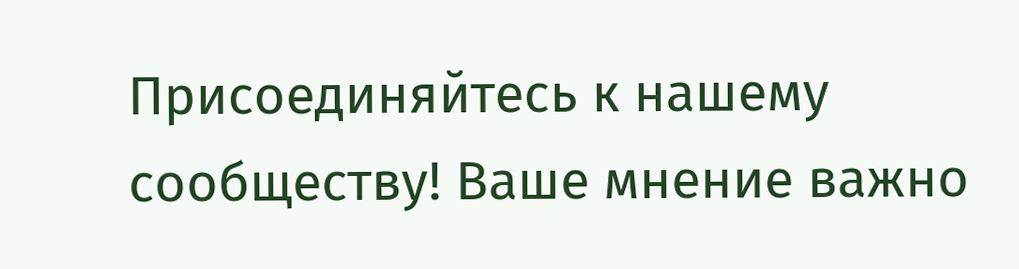Присоединяйтесь к нашему сообществу! Ваше мнение важно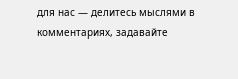для нас — делитесь мыслями в комментариях, задавайте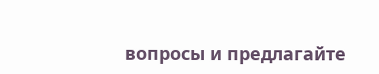вопросы и предлагайте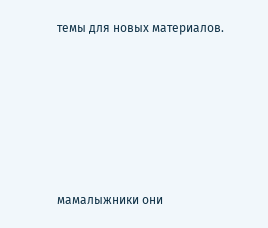темы для новых материалов.







мамалыжники они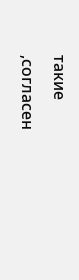такие ,согласен